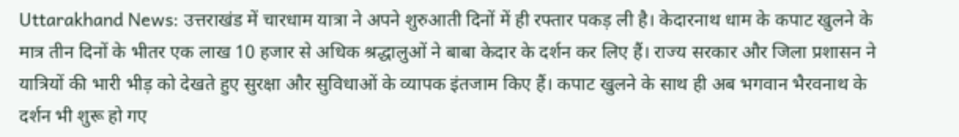Uttarakhand News: उत्तराखंड में चारधाम यात्रा ने अपने शुरुआती दिनों में ही रफ्तार पकड़ ली है। केदारनाथ धाम के कपाट खुलने के मात्र तीन दिनों के भीतर एक लाख 10 हजार से अधिक श्रद्धालुओं ने बाबा केदार के दर्शन कर लिए हैं। राज्य सरकार और जिला प्रशासन ने यात्रियों की भारी भीड़ को देखते हुए सुरक्षा और सुविधाओं के व्यापक इंतजाम किए हैं। कपाट खुलने के साथ ही अब भगवान भैरवनाथ के दर्शन भी शुरू हो गए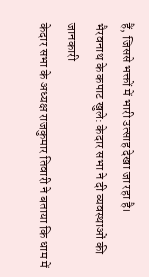हैं, जिससे भक्तों में भारी उत्साह देखा जा रहा है।
भैरवनाथ के कपाट खुले: केदार सभा ने दी व्यवस्थाओं की जानकारी
केदार सभा के अध्यक्ष राजकुमार तिवारी ने बताया कि धाम में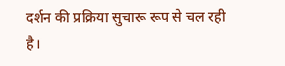दर्शन की प्रक्रिया सुचारू रूप से चल रही है।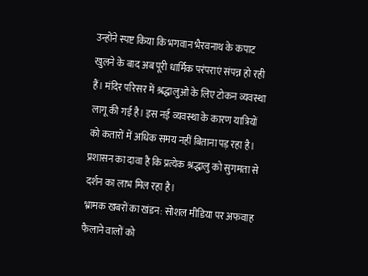उन्होंने स्पष्ट किया कि भगवान भैरवनाथ के कपाट खुलने के बाद अब पूरी धार्मिक परंपराएं संपन्न हो रही हैं। मंदिर परिसर में श्रद्धालुओं के लिए टोकन व्यवस्था लागू की गई है। इस नई व्यवस्था के कारण यात्रियों को कतारों में अधिक समय नहीं बिताना पड़ रहा है। प्रशासन का दावा है कि प्रत्येक श्रद्धालु को सुगमता से दर्शन का लाभ मिल रहा है।
भ्रामक खबरों का खंडन: सोशल मीडिया पर अफवाह फैलाने वालों को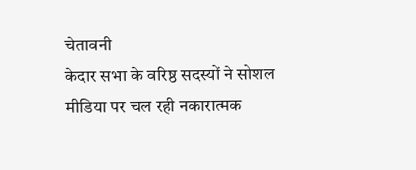चेतावनी
केदार सभा के वरिष्ठ सदस्यों ने सोशल मीडिया पर चल रही नकारात्मक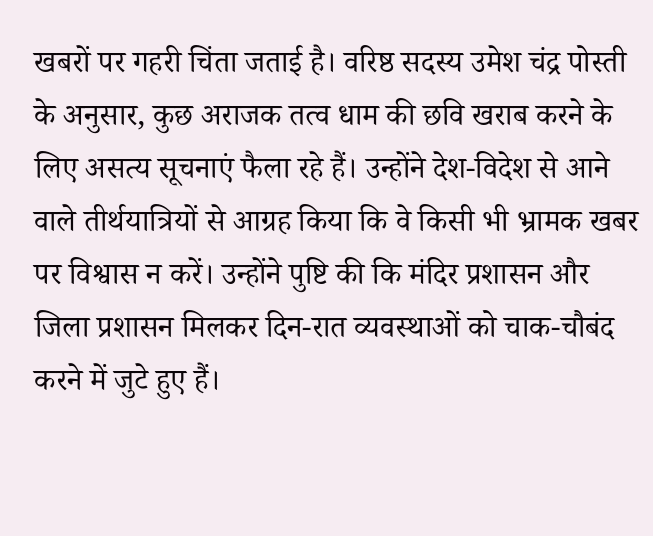खबरों पर गहरी चिंता जताई है। वरिष्ठ सदस्य उमेश चंद्र पोस्ती के अनुसार, कुछ अराजक तत्व धाम की छवि खराब करने के लिए असत्य सूचनाएं फैला रहे हैं। उन्होंने देश-विदेश से आने वाले तीर्थयात्रियों से आग्रह किया कि वे किसी भी भ्रामक खबर पर विश्वास न करें। उन्होंने पुष्टि की कि मंदिर प्रशासन और जिला प्रशासन मिलकर दिन-रात व्यवस्थाओं को चाक-चौबंद करने में जुटे हुए हैं।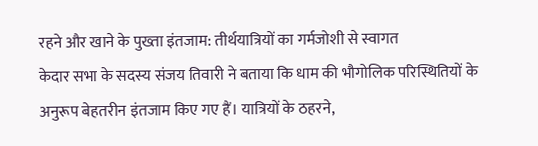रहने और खाने के पुख्ता इंतजाम: तीर्थयात्रियों का गर्मजोशी से स्वागत
केदार सभा के सदस्य संजय तिवारी ने बताया कि धाम की भौगोलिक परिस्थितियों के अनुरूप बेहतरीन इंतजाम किए गए हैं। यात्रियों के ठहरने,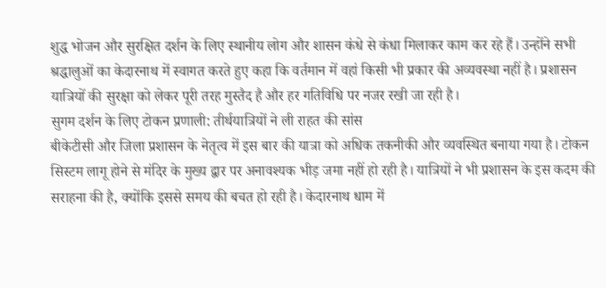शुद्ध भोजन और सुरक्षित दर्शन के लिए स्थानीय लोग और शासन कंधे से कंधा मिलाकर काम कर रहे हैं। उन्होंने सभी श्रद्धालुओं का केदारनाथ में स्वागत करते हुए कहा कि वर्तमान में वहां किसी भी प्रकार की अव्यवस्था नहीं है। प्रशासन यात्रियों की सुरक्षा को लेकर पूरी तरह मुस्तैद है और हर गतिविधि पर नजर रखी जा रही है।
सुगम दर्शन के लिए टोकन प्रणाली: तीर्थयात्रियों ने ली राहत की सांस
बीकेटीसी और जिला प्रशासन के नेतृत्व में इस बार की यात्रा को अधिक तकनीकी और व्यवस्थित बनाया गया है। टोकन सिस्टम लागू होने से मंदिर के मुख्य द्वार पर अनावश्यक भीड़ जमा नहीं हो रही है। यात्रियों ने भी प्रशासन के इस कदम की सराहना की है, क्योंकि इससे समय की बचत हो रही है। केदारनाथ धाम में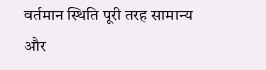वर्तमान स्थिति पूरी तरह सामान्य और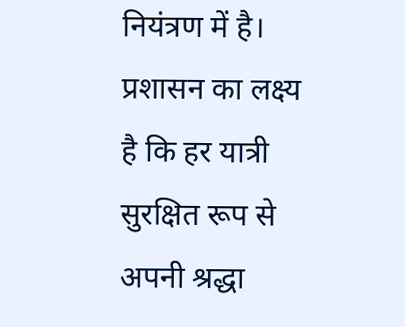नियंत्रण में है। प्रशासन का लक्ष्य है कि हर यात्री सुरक्षित रूप से अपनी श्रद्धा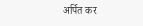अर्पित कर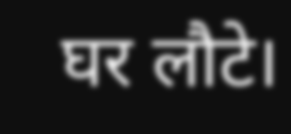घर लौटे।